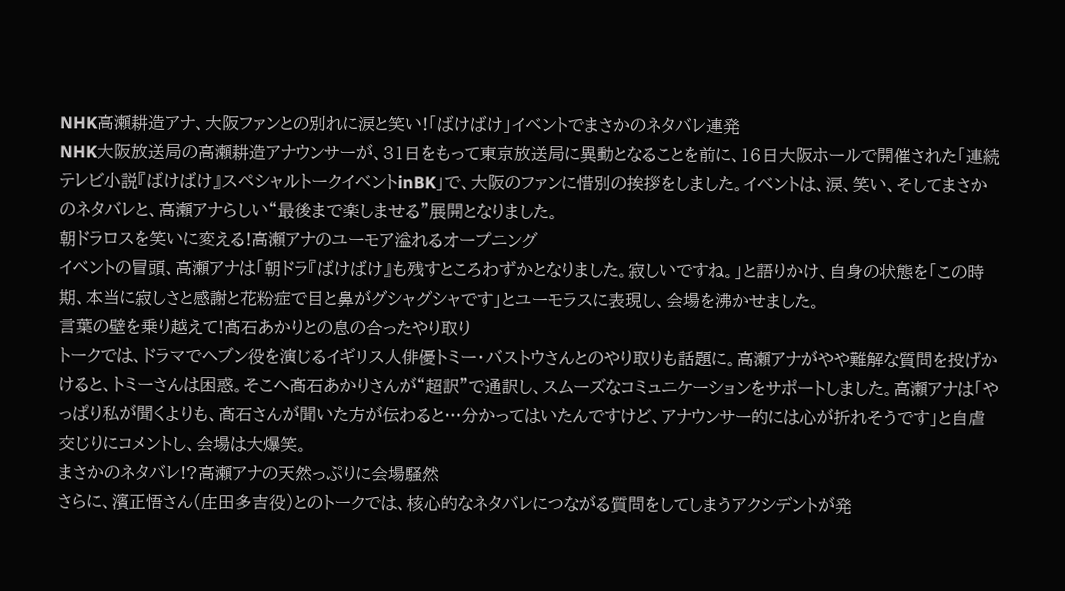NHK高瀬耕造アナ、大阪ファンとの別れに涙と笑い!「ばけばけ」イベントでまさかのネタバレ連発
NHK大阪放送局の高瀬耕造アナウンサーが、31日をもって東京放送局に異動となることを前に、16日大阪ホールで開催された「連続テレビ小説『ばけばけ』スペシャルトークイベントinBK」で、大阪のファンに惜別の挨拶をしました。イベントは、涙、笑い、そしてまさかのネタバレと、高瀬アナらしい“最後まで楽しませる”展開となりました。
朝ドラロスを笑いに変える!高瀬アナのユーモア溢れるオープニング
イベントの冒頭、高瀬アナは「朝ドラ『ばけばけ』も残すところわずかとなりました。寂しいですね。」と語りかけ、自身の状態を「この時期、本当に寂しさと感謝と花粉症で目と鼻がグシャグシャです」とユーモラスに表現し、会場を沸かせました。
言葉の壁を乗り越えて!髙石あかりとの息の合ったやり取り
トークでは、ドラマでヘブン役を演じるイギリス人俳優トミー・バストウさんとのやり取りも話題に。高瀬アナがやや難解な質問を投げかけると、トミーさんは困惑。そこへ髙石あかりさんが“超訳”で通訳し、スムーズなコミュニケーションをサポートしました。高瀬アナは「やっぱり私が聞くよりも、髙石さんが聞いた方が伝わると…分かってはいたんですけど、アナウンサー的には心が折れそうです」と自虐交じりにコメントし、会場は大爆笑。
まさかのネタバレ!?高瀬アナの天然っぷりに会場騒然
さらに、濱正悟さん(庄田多吉役)とのトークでは、核心的なネタバレにつながる質問をしてしまうアクシデントが発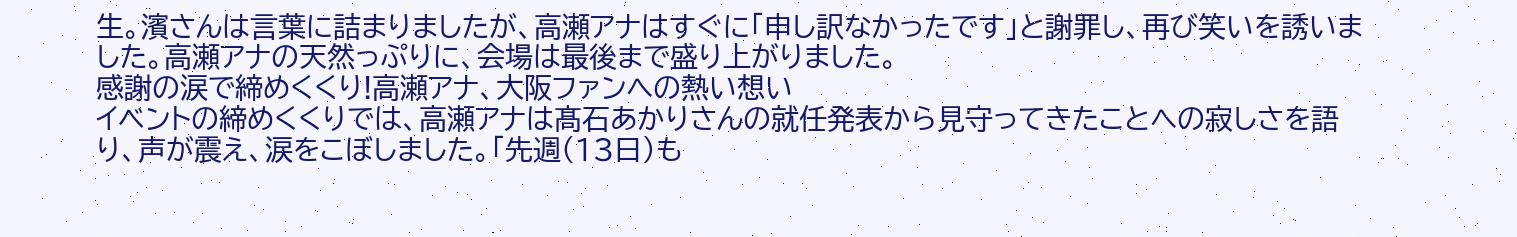生。濱さんは言葉に詰まりましたが、高瀬アナはすぐに「申し訳なかったです」と謝罪し、再び笑いを誘いました。高瀬アナの天然っぷりに、会場は最後まで盛り上がりました。
感謝の涙で締めくくり!高瀬アナ、大阪ファンへの熱い想い
イベントの締めくくりでは、高瀬アナは髙石あかりさんの就任発表から見守ってきたことへの寂しさを語り、声が震え、涙をこぼしました。「先週(13日)も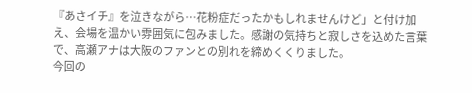『あさイチ』を泣きながら…花粉症だったかもしれませんけど」と付け加え、会場を温かい雰囲気に包みました。感謝の気持ちと寂しさを込めた言葉で、高瀬アナは大阪のファンとの別れを締めくくりました。
今回の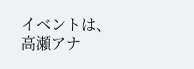イベントは、高瀬アナ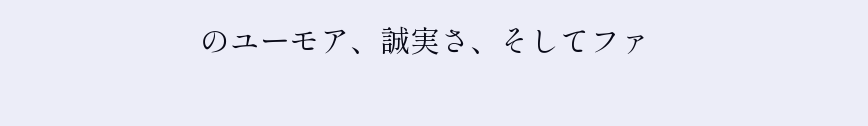のユーモア、誠実さ、そしてファ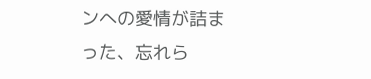ンへの愛情が詰まった、忘れら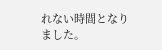れない時間となりました。